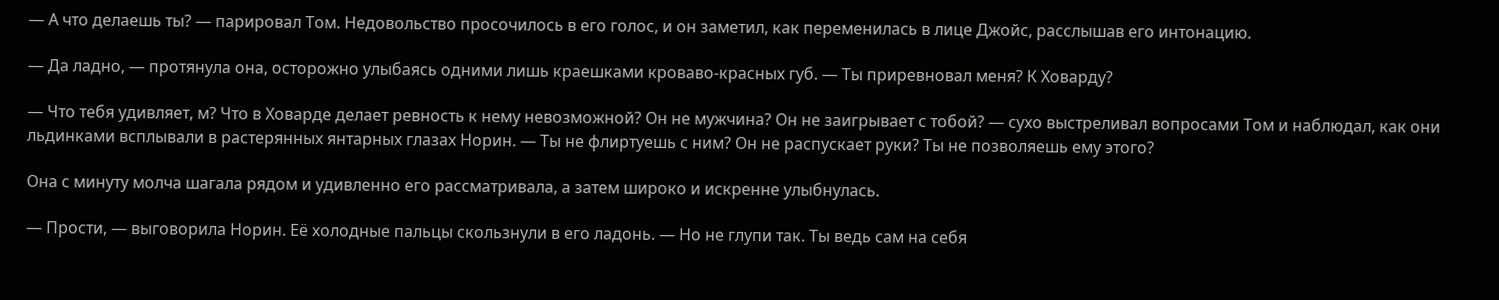— А что делаешь ты? — парировал Том. Недовольство просочилось в его голос, и он заметил, как переменилась в лице Джойс, расслышав его интонацию.

— Да ладно, — протянула она, осторожно улыбаясь одними лишь краешками кроваво-красных губ. — Ты приревновал меня? К Ховарду?

— Что тебя удивляет, м? Что в Ховарде делает ревность к нему невозможной? Он не мужчина? Он не заигрывает с тобой? — сухо выстреливал вопросами Том и наблюдал, как они льдинками всплывали в растерянных янтарных глазах Норин. — Ты не флиртуешь с ним? Он не распускает руки? Ты не позволяешь ему этого?

Она с минуту молча шагала рядом и удивленно его рассматривала, а затем широко и искренне улыбнулась.

— Прости, — выговорила Норин. Её холодные пальцы скользнули в его ладонь. — Но не глупи так. Ты ведь сам на себя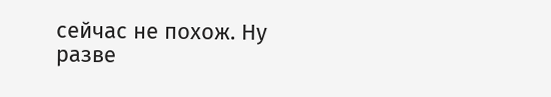сейчас не похож. Ну разве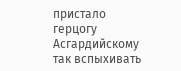пристало герцогу Асгардийскому так вспыхивать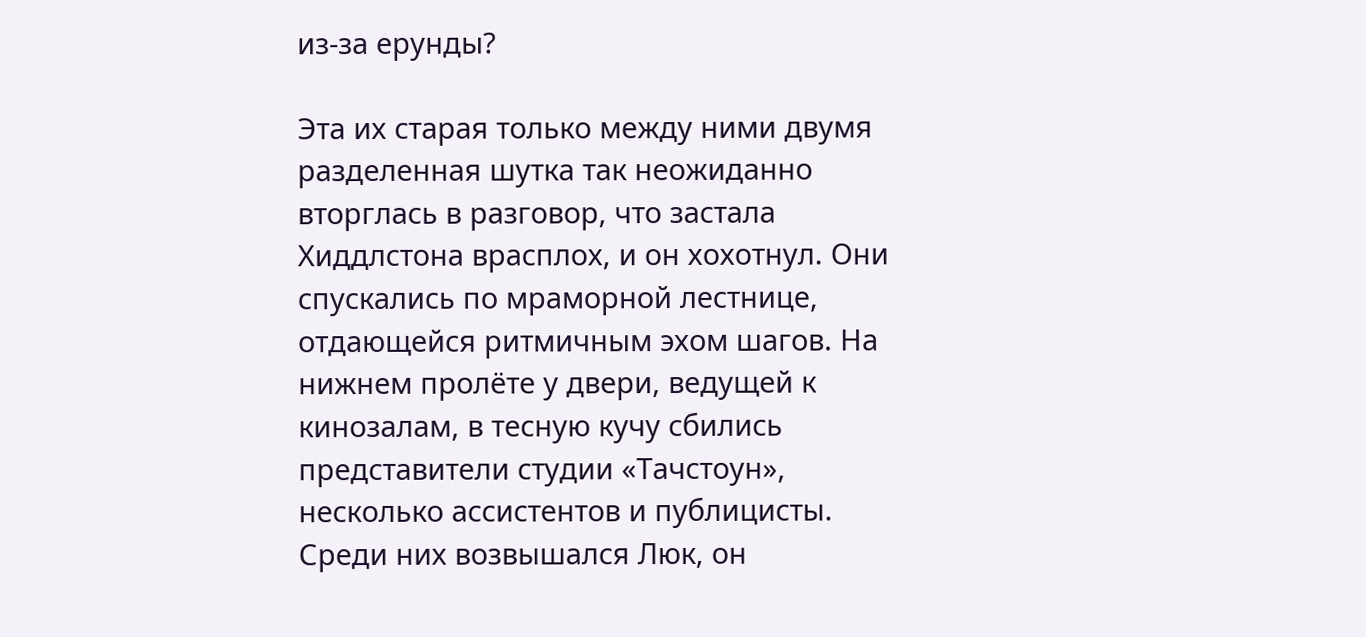из-за ерунды?

Эта их старая только между ними двумя разделенная шутка так неожиданно вторглась в разговор, что застала Хиддлстона врасплох, и он хохотнул. Они спускались по мраморной лестнице, отдающейся ритмичным эхом шагов. На нижнем пролёте у двери, ведущей к кинозалам, в тесную кучу сбились представители студии «Тачстоун», несколько ассистентов и публицисты. Среди них возвышался Люк, он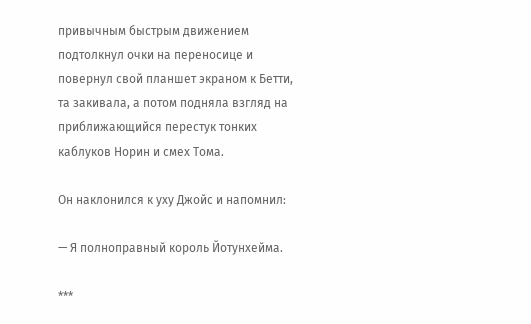привычным быстрым движением подтолкнул очки на переносице и повернул свой планшет экраном к Бетти, та закивала, а потом подняла взгляд на приближающийся перестук тонких каблуков Норин и смех Тома.

Он наклонился к уху Джойс и напомнил:

— Я полноправный король Йотунхейма.

***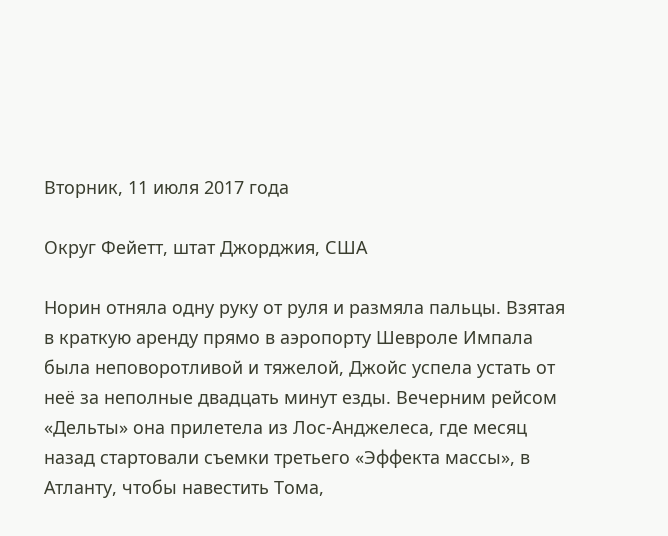Вторник, 11 июля 2017 года

Округ Фейетт, штат Джорджия, США

Норин отняла одну руку от руля и размяла пальцы. Взятая в краткую аренду прямо в аэропорту Шевроле Импала была неповоротливой и тяжелой, Джойс успела устать от неё за неполные двадцать минут езды. Вечерним рейсом «Дельты» она прилетела из Лос-Анджелеса, где месяц назад стартовали съемки третьего «Эффекта массы», в Атланту, чтобы навестить Тома,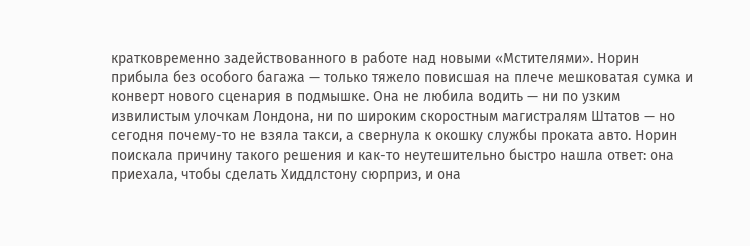кратковременно задействованного в работе над новыми «Мстителями». Норин прибыла без особого багажа — только тяжело повисшая на плече мешковатая сумка и конверт нового сценария в подмышке. Она не любила водить — ни по узким извилистым улочкам Лондона, ни по широким скоростным магистралям Штатов — но сегодня почему-то не взяла такси, а свернула к окошку службы проката авто. Норин поискала причину такого решения и как-то неутешительно быстро нашла ответ: она приехала, чтобы сделать Хиддлстону сюрприз, и она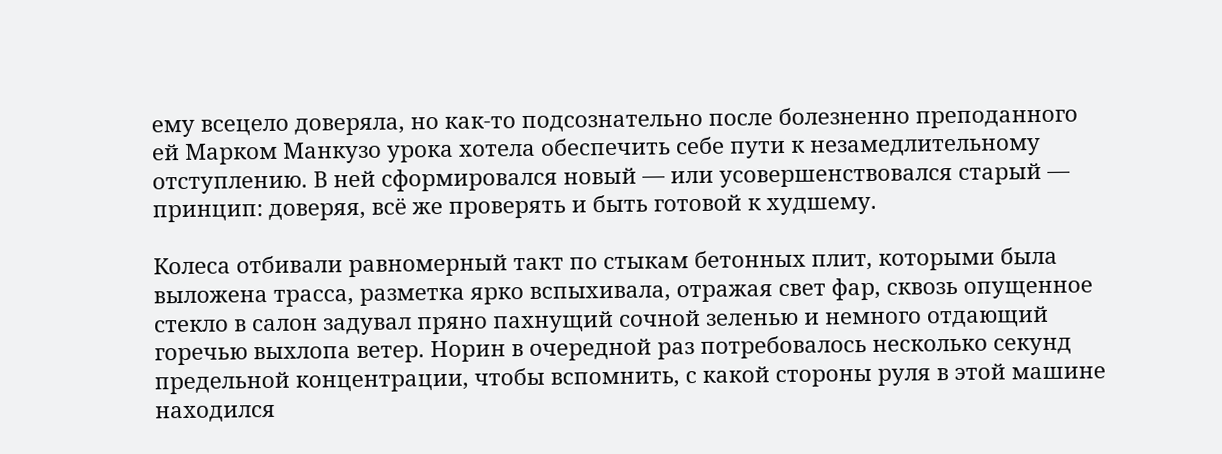ему всецело доверяла, но как-то подсознательно после болезненно преподанного ей Марком Манкузо урока хотела обеспечить себе пути к незамедлительному отступлению. В ней сформировался новый — или усовершенствовался старый — принцип: доверяя, всё же проверять и быть готовой к худшему.

Колеса отбивали равномерный такт по стыкам бетонных плит, которыми была выложена трасса, разметка ярко вспыхивала, отражая свет фар, сквозь опущенное стекло в салон задувал пряно пахнущий сочной зеленью и немного отдающий горечью выхлопа ветер. Норин в очередной раз потребовалось несколько секунд предельной концентрации, чтобы вспомнить, с какой стороны руля в этой машине находился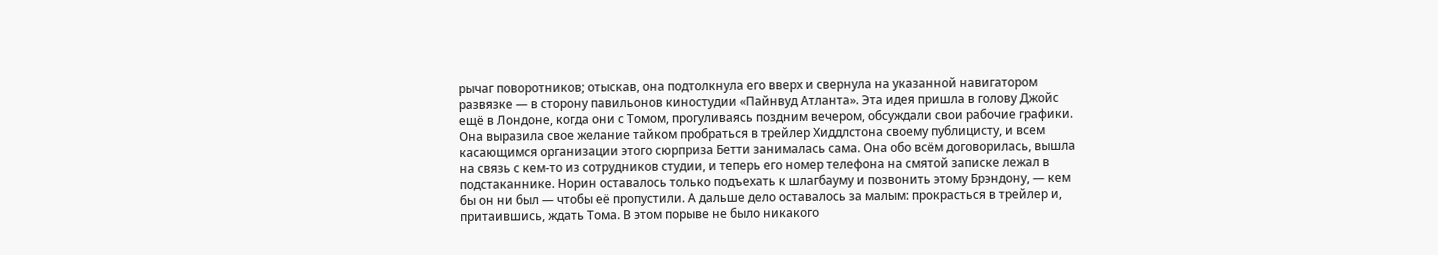рычаг поворотников; отыскав, она подтолкнула его вверх и свернула на указанной навигатором развязке — в сторону павильонов киностудии «Пайнвуд Атланта». Эта идея пришла в голову Джойс ещё в Лондоне, когда они с Томом, прогуливаясь поздним вечером, обсуждали свои рабочие графики. Она выразила свое желание тайком пробраться в трейлер Хиддлстона своему публицисту, и всем касающимся организации этого сюрприза Бетти занималась сама. Она обо всём договорилась, вышла на связь с кем-то из сотрудников студии, и теперь его номер телефона на смятой записке лежал в подстаканнике. Норин оставалось только подъехать к шлагбауму и позвонить этому Брэндону, — кем бы он ни был — чтобы её пропустили. А дальше дело оставалось за малым: прокрасться в трейлер и, притаившись, ждать Тома. В этом порыве не было никакого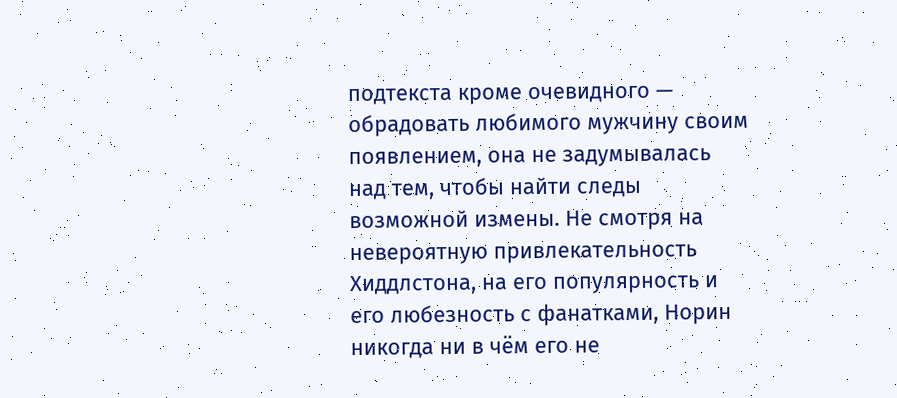подтекста кроме очевидного — обрадовать любимого мужчину своим появлением, она не задумывалась над тем, чтобы найти следы возможной измены. Не смотря на невероятную привлекательность Хиддлстона, на его популярность и его любезность с фанатками, Норин никогда ни в чём его не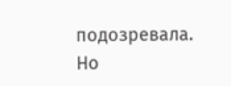подозревала. Но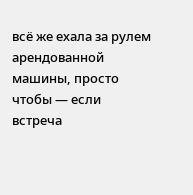всё же ехала за рулем арендованной машины, просто чтобы — если встреча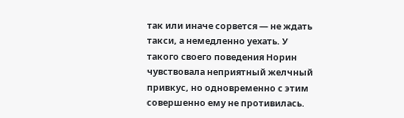так или иначе сорвется — не ждать такси, а немедленно уехать. У такого своего поведения Норин чувствовала неприятный желчный привкус, но одновременно с этим совершенно ему не противилась.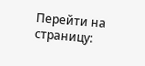Перейти на страницу: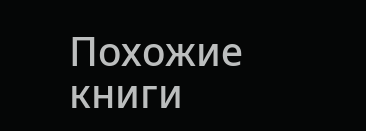Похожие книги